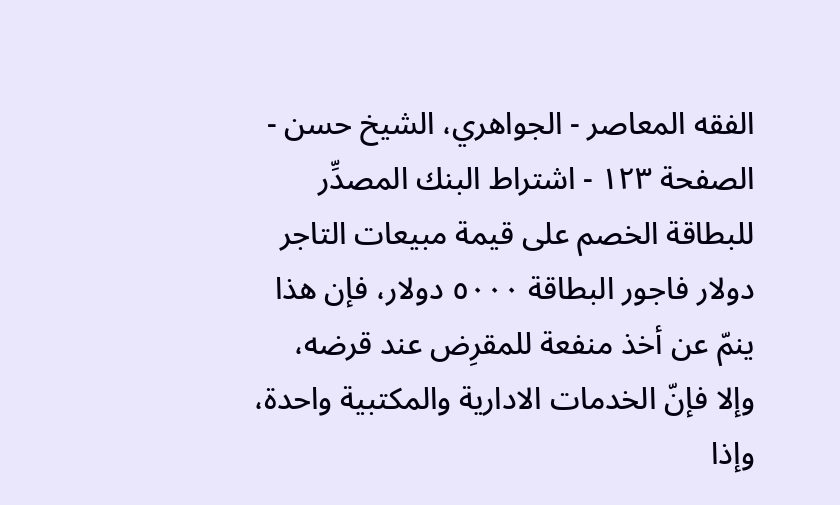الفقه المعاصر - الجواهري، الشيخ حسن - الصفحة ١٢٣ - اشتراط البنك المصدِّر للبطاقة الخصم على قيمة مبيعات التاجر
دولار فاجور البطاقة ٥٠٠٠ دولار، فإن هذا ينمّ عن أخذ منفعة للمقرِض عند قرضه، وإلا فإنّ الخدمات الادارية والمكتبية واحدة، وإذا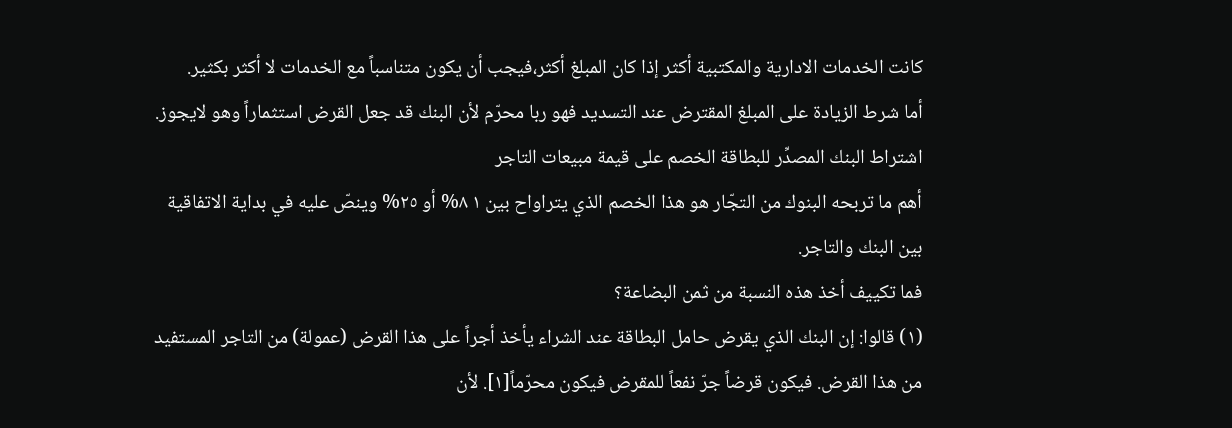كانت الخدمات الادارية والمكتبية أكثر إذا كان المبلغ أكثر،فيجب أن يكون متناسباً مع الخدمات لا أكثر بكثير.
أما شرط الزيادة على المبلغ المقترض عند التسديد فهو ربا محرّم لأن البنك قد جعل القرض استثماراً وهو لايجوز.
اشتراط البنك المصدِّر للبطاقة الخصم على قيمة مبيعات التاجر
أهم ما تربحه البنوك من التجّار هو هذا الخصم الذي يتراواح بين ١ ٨% أو ٢٥% وينصّ عليه في بداية الاتفاقية بين البنك والتاجر.
فما تكييف أخذ هذه النسبة من ثمن البضاعة؟
(١) قالوا: إن البنك الذي يقرض حامل البطاقة عند الشراء يأخذ أجراً على هذا القرض (عمولة) من التاجر المستفيد من هذا القرض. فيكون قرضاً جرّ نفعاً للمقرض فيكون محرّماً[١]. لأن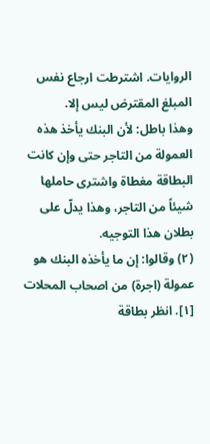الروايات. اشترطت ارجاع نفس المبلغ المقترض ليس إلا.
وهذا باطل: لأن البنك يأخذ هذه العمولة من التاجر حتى وإن كانت البطاقة مغطاة واشترى حاملها شيئاً من التاجر، وهذا يدلّ على بطلان هذا التوجيه.
(٢) وقالوا: إن ما يأخذه البنك هو عمولة (اجرة) من اصحاب المحلات
[١]. انظر بطاقة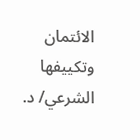الائتمان وتكييفها الشرعي/ د.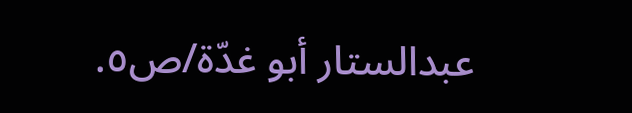عبدالستار أبو غدّة/ص٥.